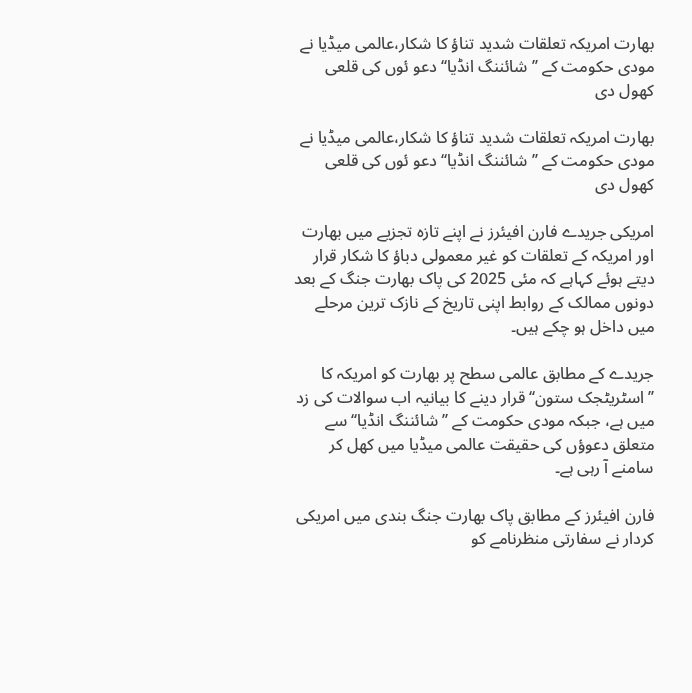بھارت امریکہ تعلقات شدید تناؤ کا شکار،عالمی میڈیا نے مودی حکومت کے ’’شائننگ انڈیا‘‘دعو ئوں کی قلعی کھول دی

بھارت امریکہ تعلقات شدید تناؤ کا شکار،عالمی میڈیا نے مودی حکومت کے ’’شائننگ انڈیا‘‘دعو ئوں کی قلعی کھول دی

امریکی جریدے فارن افیئرز نے اپنے تازہ تجزیے میں بھارت اور امریکہ کے تعلقات کو غیر معمولی دباؤ کا شکار قرار دیتے ہوئے کہاہے کہ مئی 2025 کی پاک بھارت جنگ کے بعد دونوں ممالک کے روابط اپنی تاریخ کے نازک ترین مرحلے میں داخل ہو چکے ہیں۔

جریدے کے مطابق عالمی سطح پر بھارت کو امریکہ کا ’’اسٹریٹجک ستون‘‘ قرار دینے کا بیانیہ اب سوالات کی زد میں ہے، جبکہ مودی حکومت کے ’’شائننگ انڈیا‘‘ سے متعلق دعوؤں کی حقیقت عالمی میڈیا میں کھل کر سامنے آ رہی ہے۔

فارن افیئرز کے مطابق پاک بھارت جنگ بندی میں امریکی کردار نے سفارتی منظرنامے کو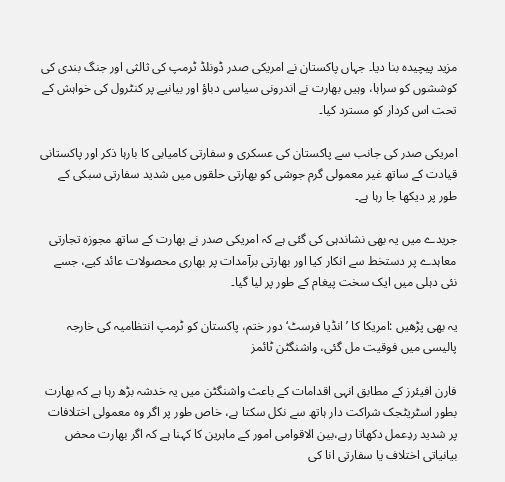مزید پیچیدہ بنا دیا۔ جہاں پاکستان نے امریکی صدر ڈونلڈ ٹرمپ کی ثالثی اور جنگ بندی کی کوششوں کو سراہا، وہیں بھارت نے اندرونی سیاسی دباؤ اور بیانیے پر کنٹرول کی خواہش کے تحت اس کردار کو مسترد کیا۔

امریکی صدر کی جانب سے پاکستان کی عسکری و سفارتی کامیابی کا بارہا ذکر اور پاکستانی قیادت کے ساتھ غیر معمولی گرم جوشی کو بھارتی حلقوں میں شدید سفارتی سبکی کے طور پر دیکھا جا رہا ہے۔

جریدے میں یہ بھی نشاندہی کی گئی ہے کہ امریکی صدر نے بھارت کے ساتھ مجوزہ تجارتی معاہدے پر دستخط سے انکار کیا اور بھارتی برآمدات پر بھاری محصولات عائد کیے، جسے نئی دہلی میں ایک سخت پیغام کے طور پر لیا گیا۔

یہ بھی پڑھیں :امریکا کا ’انڈیا فرسٹ‘ دور ختم، پاکستان کو ٹرمپ انتظامیہ کی خارجہ پالیسی میں فوقیت مل گئی، واشنگٹن ٹائمز

فارن افیئرز کے مطابق انہی اقدامات کے باعث واشنگٹن میں یہ خدشہ بڑھ رہا ہے کہ بھارت بطور اسٹریٹجک شراکت دار ہاتھ سے نکل سکتا ہے، خاص طور پر اگر وہ معمولی اختلافات پر شدید ردِعمل دکھاتا رہے،بین الاقوامی امور کے ماہرین کا کہنا ہے کہ اگر بھارت محض بیانیاتی اختلاف یا سفارتی انا کی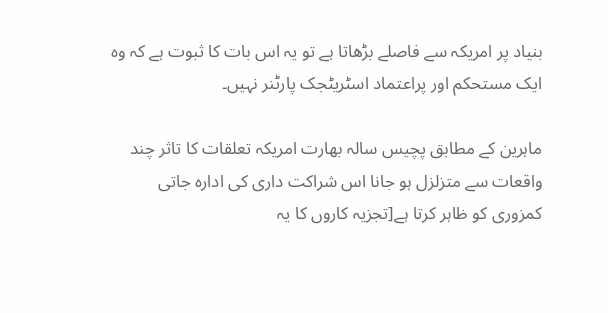بنیاد پر امریکہ سے فاصلے بڑھاتا ہے تو یہ اس بات کا ثبوت ہے کہ وہ ایک مستحکم اور پراعتماد اسٹریٹجک پارٹنر نہیں۔

ماہرین کے مطابق پچیس سالہ بھارت امریکہ تعلقات کا تاثر چند واقعات سے متزلزل ہو جانا اس شراکت داری کی ادارہ جاتی کمزوری کو ظاہر کرتا ہے[تجزیہ کاروں کا یہ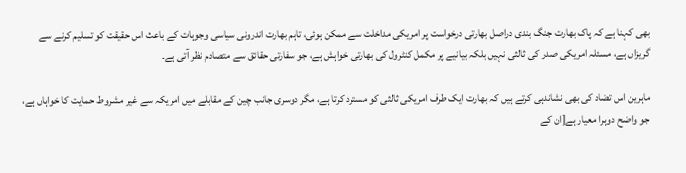بھی کہنا ہے کہ پاک بھارت جنگ بندی دراصل بھارتی درخواست پر امریکی مداخلت سے ممکن ہوئی، تاہم بھارت اندرونی سیاسی وجوہات کے باعث اس حقیقت کو تسلیم کرنے سے گریزاں ہے، مسئلہ امریکی صدر کی ثالثی نہیں بلکہ بیانیے پر مکمل کنٹرول کی بھارتی خواہش ہے، جو سفارتی حقائق سے متصادم نظر آتی ہے۔

ماہرین اس تضاد کی بھی نشاندہی کرتے ہیں کہ بھارت ایک طرف امریکی ثالثی کو مسترد کرتا ہے، مگر دوسری جانب چین کے مقابلے میں امریکہ سے غیر مشروط حمایت کا خواہاں ہے، جو واضح دوہرا معیار ہے[ان کے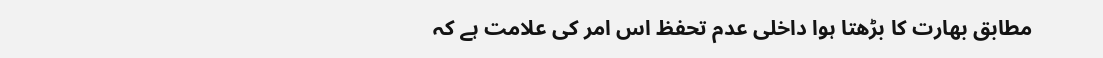مطابق بھارت کا بڑھتا ہوا داخلی عدم تحفظ اس امر کی علامت ہے کہ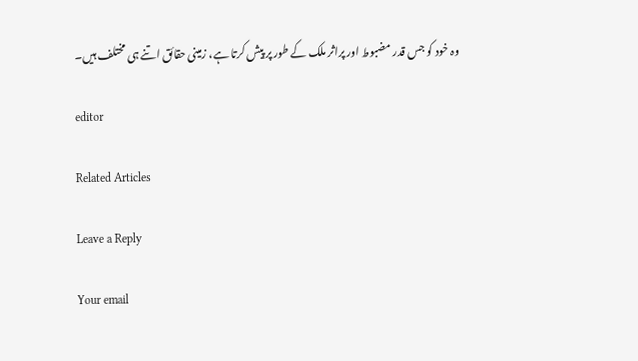وہ خود کو جس قدر مضبوط اور پراثر ملک کے طور پر پیش کرتا ہے، زمینی حقائق اتنے ہی مختلف ہیں۔

editor

Related Articles

Leave a Reply

Your email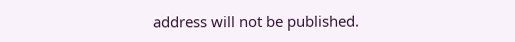address will not be published.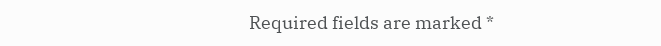Required fields are marked *